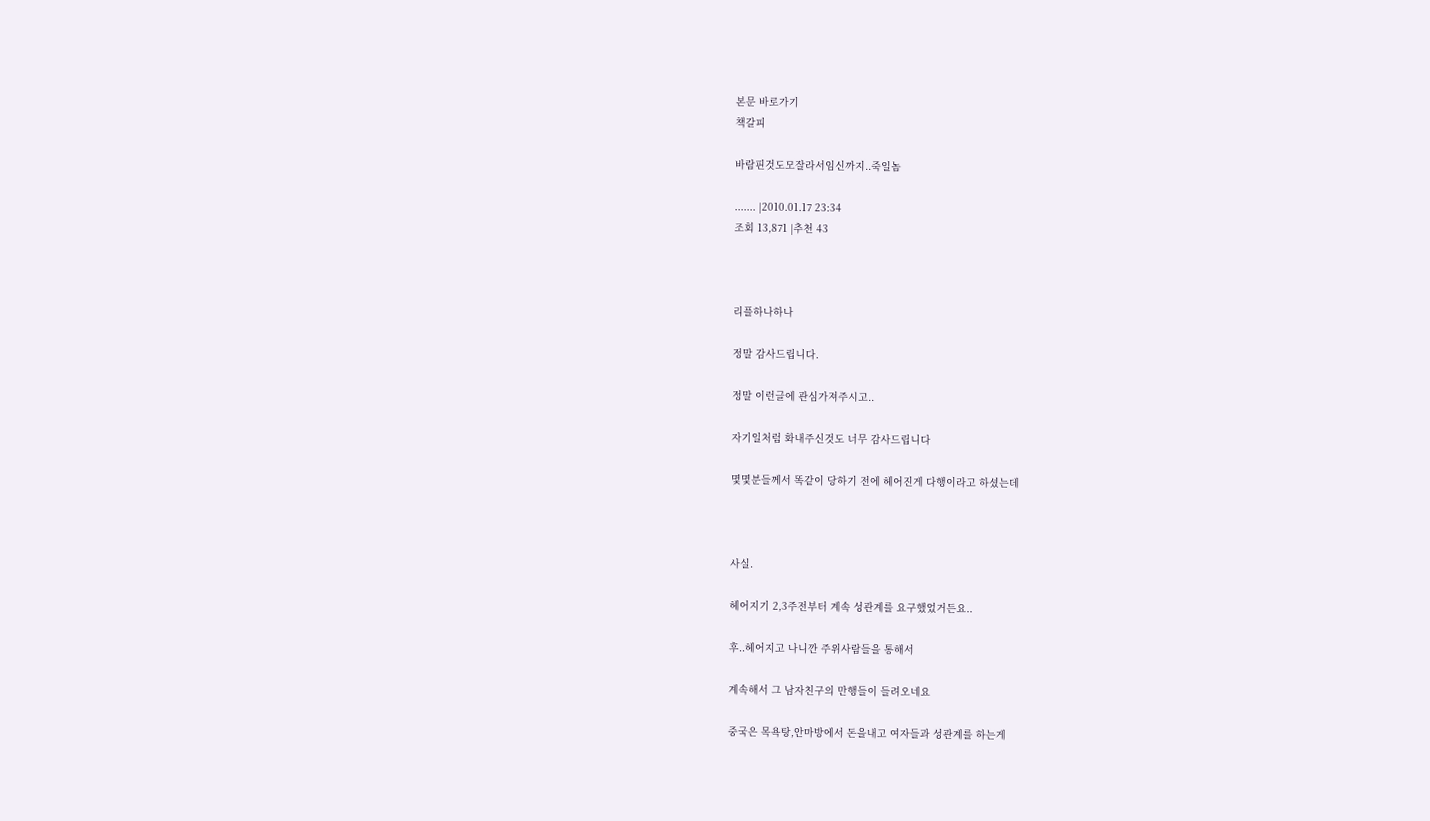본문 바로가기
책갈피

바람핀것도모잘라서임신까지..죽일놈

....... |2010.01.17 23:34
조회 13,871 |추천 43



리플하나하나

정말 감사드립니다.

정말 이런글에 관심가져주시고..

자기일처럼 화내주신것도 너무 감사드립니다

몇몇분들께서 똑같이 당하기 전에 헤어진게 다행이라고 하셨는데



사실.

헤어지기 2,3주전부터 계속 성관계를 요구했었거든요..

후..헤어지고 나니깐 주위사람들을 통해서

계속해서 그 남자친구의 만행들이 들려오네요

중국은 목욕탕,안마방에서 돈을내고 여자들과 성관계를 하는게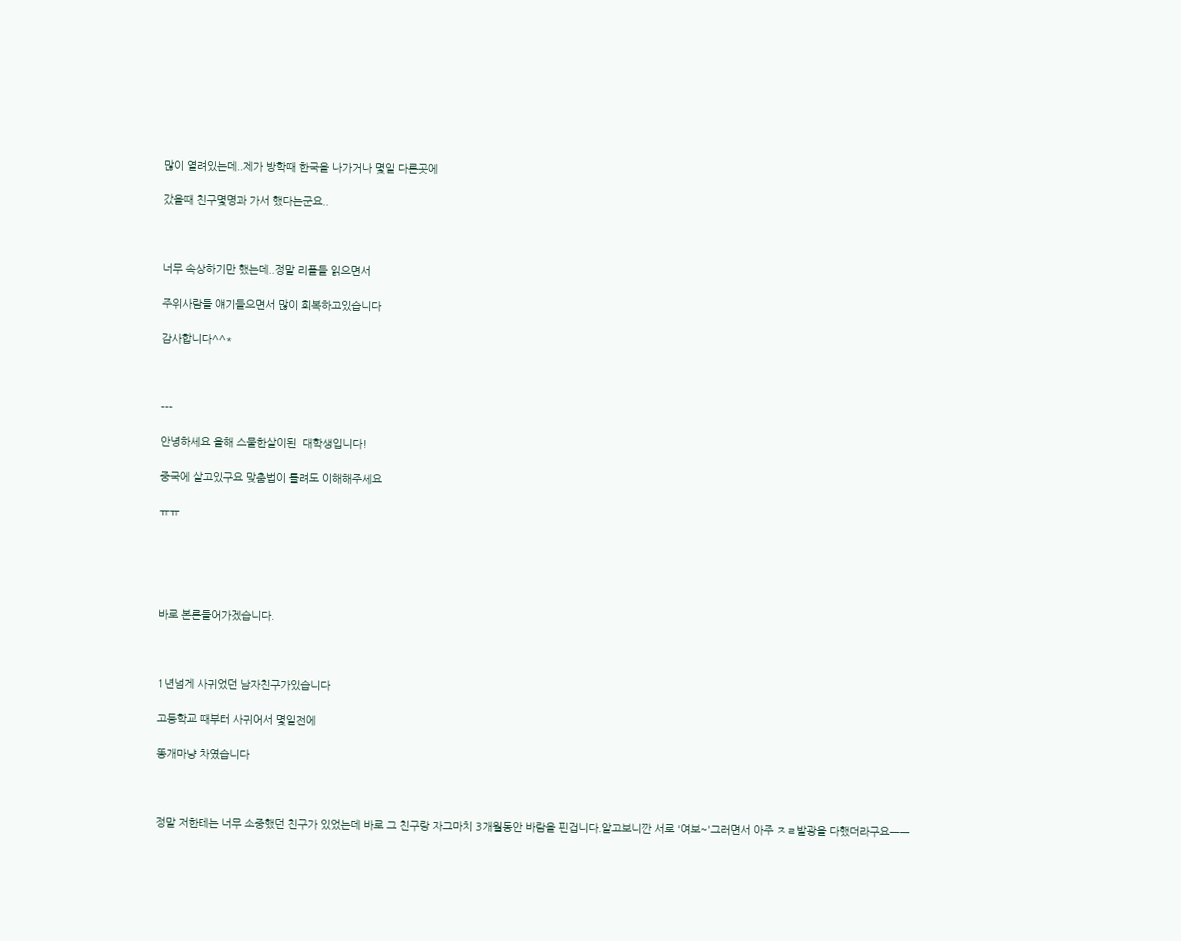많이 열려있는데..제가 방학때 한국을 나가거나 몇일 다른곳에

갔을때 친구몇명과 가서 했다는군요..



너무 속상하기만 했는데..정말 리플들 읽으면서

주위사람들 얘기들으면서 많이 회복하고있습니다

감사합니다^^*



---

안녕하세요 올해 스물한살이된  대학생입니다!

중국에 살고있구요 맞춤법이 틀려도 이해해주세요

ㅠㅠ





바로 본론들어가겠습니다.



1년넘게 사귀었던 남자친구가있습니다

고등학교 때부터 사귀어서 몇일전에

똥개마냥 차였습니다



정말 저한테는 너무 소중했던 친구가 있었는데 바로 그 친구랑 자그마치 3개월동안 바람을 핀겁니다.알고보니깐 서로 '여보~'그러면서 아주 ㅈㄹ발광을 다했더라구요ㅡㅡ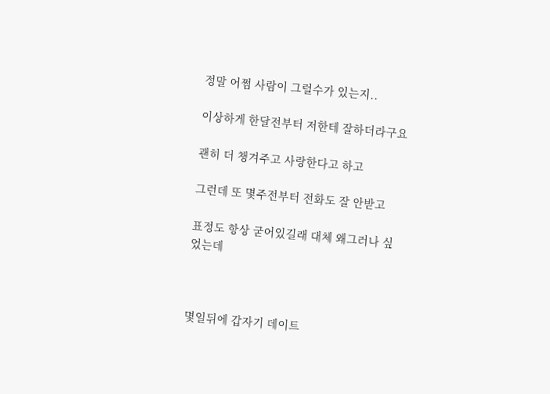정말 어쩜 사람이 그럴수가 있는지..

이상하게 한달전부터 저한테 잘하더라구요

괜히 더 챙겨주고 사랑한다고 하고

그런데 또 몇주전부터 전화도 잘 안받고

표정도 항상 굳어있길래 대체 왜그러나 싶었는데



몇일뒤에 갑자기 데이트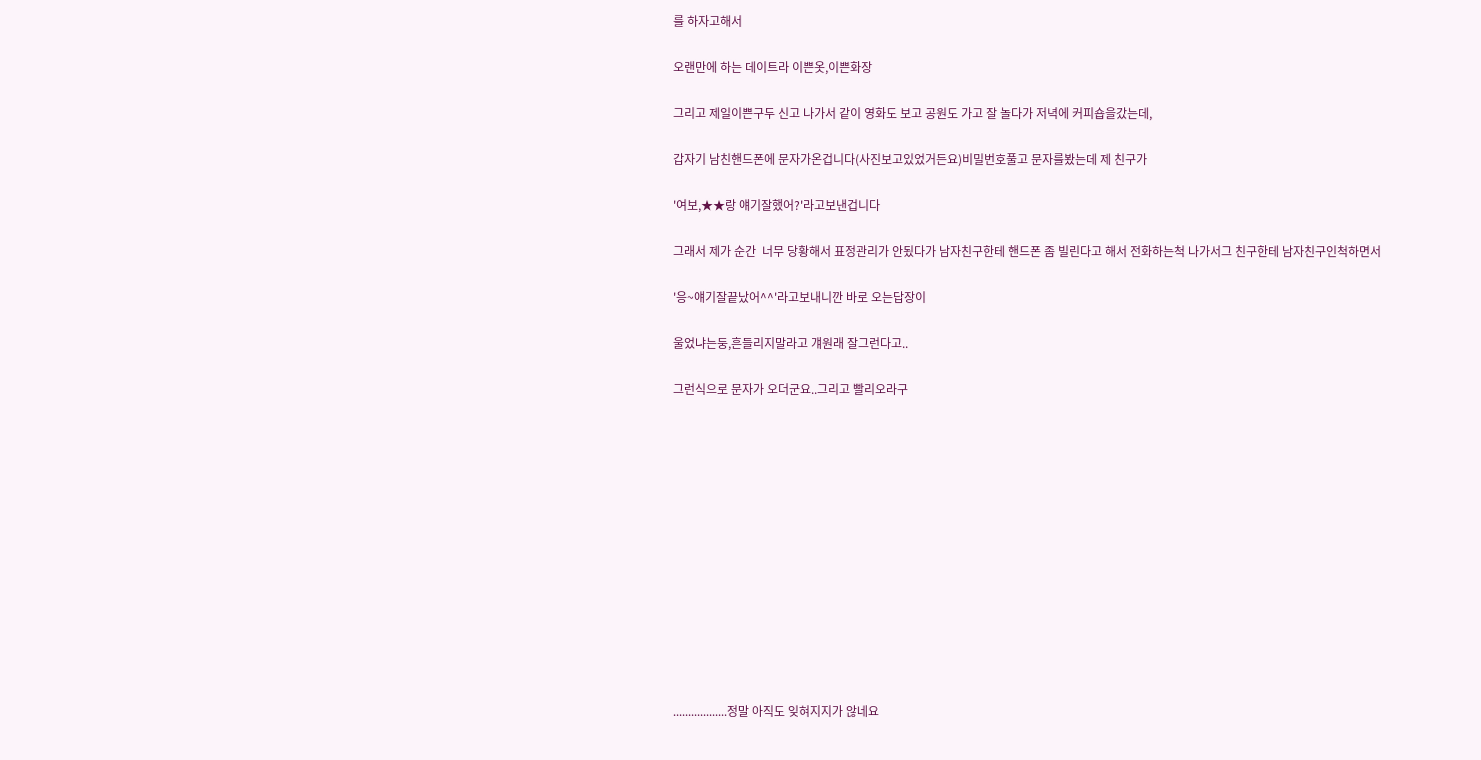를 하자고해서

오랜만에 하는 데이트라 이쁜옷,이쁜화장

그리고 제일이쁜구두 신고 나가서 같이 영화도 보고 공원도 가고 잘 놀다가 저녁에 커피숍을갔는데,

갑자기 남친핸드폰에 문자가온겁니다(사진보고있었거든요)비밀번호풀고 문자를봤는데 제 친구가

'여보,★★랑 얘기잘했어?'라고보낸겁니다

그래서 제가 순간  너무 당황해서 표정관리가 안됬다가 남자친구한테 핸드폰 좀 빌린다고 해서 전화하는척 나가서그 친구한테 남자친구인척하면서

'응~얘기잘끝났어^^'라고보내니깐 바로 오는답장이

울었냐는둥,흔들리지말라고 걔원래 잘그런다고..

그런식으로 문자가 오더군요..그리고 빨리오라구













..................정말 아직도 잊혀지지가 않네요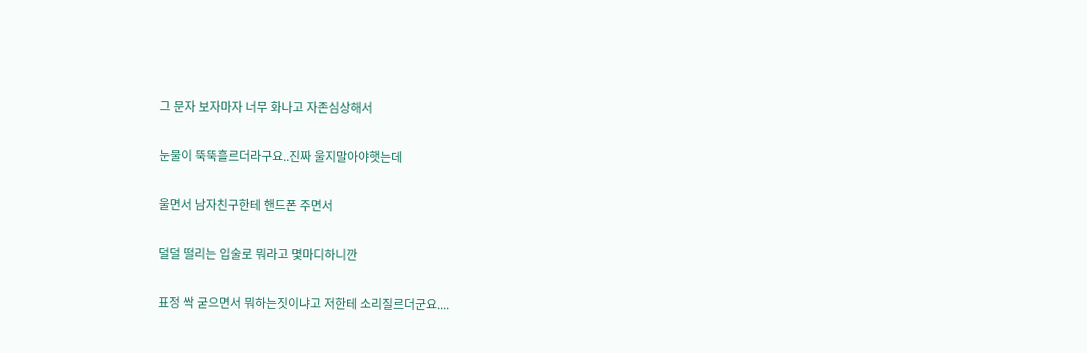그 문자 보자마자 너무 화나고 자존심상해서

눈물이 뚝뚝흘르더라구요..진짜 울지말아야햇는데

울면서 남자친구한테 핸드폰 주면서

덜덜 떨리는 입술로 뭐라고 몇마디하니깐

표정 싹 굳으면서 뭐하는짓이냐고 저한테 소리질르더군요....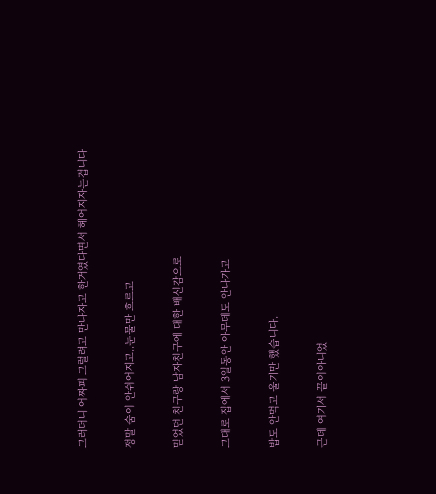그러더니 어짜피 그럴려고 만나자고 한거였다면서 헤어지자는겁니다

정말 숨이 안쉬어지고..눈물만 흐르고

믿었던 친구랑 남자친구에 대한 배신감으로

그대로 집에서 3일동안 아무데도 안나가고

밥도 안먹고 울기만 했습니다.

근데 여기서 끝이아니었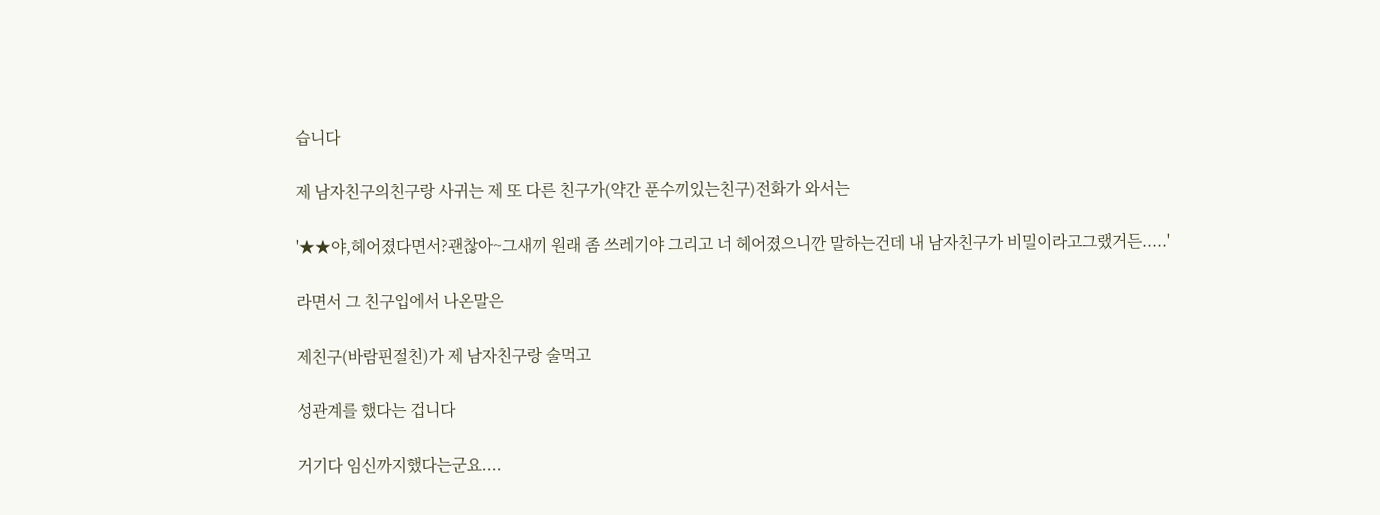습니다

제 남자친구의친구랑 사귀는 제 또 다른 친구가(약간 푼수끼있는친구)전화가 와서는

'★★야,헤어졌다면서?괜찮아~그새끼 원래 좀 쓰레기야 그리고 너 헤어졌으니깐 말하는건데 내 남자친구가 비밀이라고그랬거든.....'

라면서 그 친구입에서 나온말은

제친구(바람핀절친)가 제 남자친구랑 술먹고

성관계를 했다는 겁니다

거기다 임신까지했다는군요....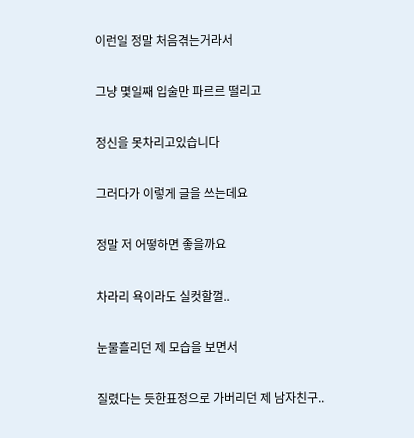이런일 정말 처음겪는거라서

그냥 몇일째 입술만 파르르 떨리고

정신을 못차리고있습니다

그러다가 이렇게 글을 쓰는데요

정말 저 어떻하면 좋을까요

차라리 욕이라도 실컷할껄..

눈물흘리던 제 모습을 보면서

질렸다는 듯한표정으로 가버리던 제 남자친구..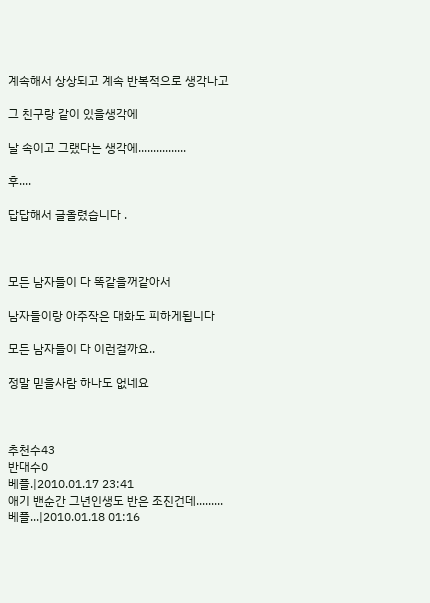계속해서 상상되고 계속 반복적으로 생각나고

그 친구랑 같이 있을생각에

날 속이고 그랬다는 생각에................

후....

답답해서 글올렸습니다 .



모든 남자들이 다 똑같을꺼같아서

남자들이랑 아주작은 대화도 피하게됩니다

모든 남자들이 다 이런걸까요..

정말 믿을사람 하나도 없네요



추천수43
반대수0
베플.|2010.01.17 23:41
애기 밴순간 그년인생도 반은 조진건데.........
베플...|2010.01.18 01:16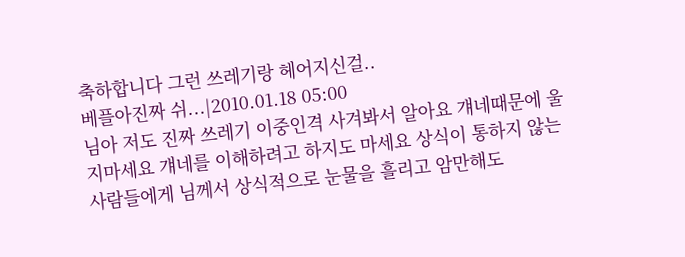축하합니다 그런 쓰레기랑 헤어지신걸..
베플아진짜 쉬...|2010.01.18 05:00
님아 저도 진짜 쓰레기 이중인격 사겨봐서 알아요 걔네때문에 울지마세요 걔네를 이해하려고 하지도 마세요 상식이 통하지 않는 사람들에게 님께서 상식적으로 눈물을 흘리고 암만해도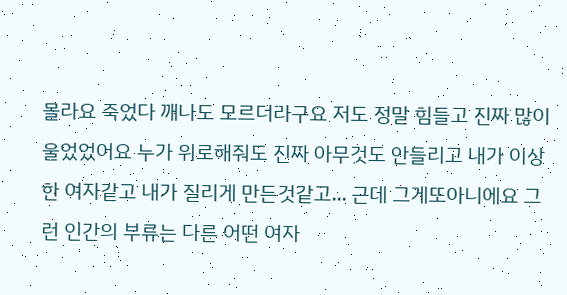몰라요 죽었다 깨나도 모르더라구요 저도 정말 힘들고 진짜 많이 울었었어요 누가 위로해줘도 진짜 아무것도 안들리고 내가 이상한 여자같고 내가 질리게 만든것같고... 근데 그게또아니에요 그런 인간의 부류는 다른 어떤 여자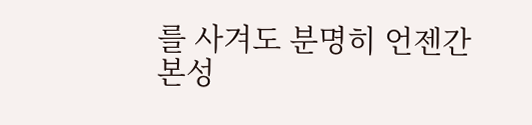를 사겨도 분명히 언젠간 본성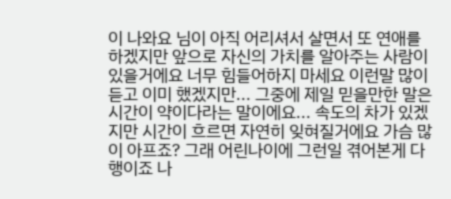이 나와요 님이 아직 어리셔서 살면서 또 연애를 하겠지만 앞으로 자신의 가치를 알아주는 사람이 있을거에요 너무 힘들어하지 마세요 이런말 많이 듣고 이미 했겠지만... 그중에 제일 믿을만한 말은 시간이 약이다라는 말이에요... 속도의 차가 있겠지만 시간이 흐르면 자연히 잊혀질거에요 가슴 많이 아프죠? 그래 어린나이에 그런일 겪어본게 다행이죠 나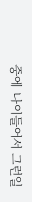중에 나이들어서 그런일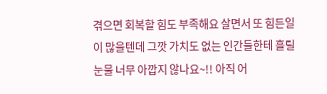겪으면 회복할 힘도 부족해요 살면서 또 힘든일이 많을텐데 그깟 가치도 없는 인간들한테 흘릴 눈물 너무 아깝지 않나요~!! 아직 어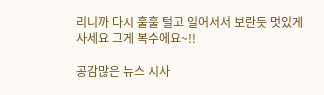리니까 다시 훌훌 털고 일어서서 보란듯 멋있게 사세요 그게 복수에요~!!

공감많은 뉴스 시사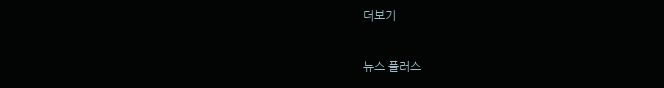더보기

뉴스 플러스